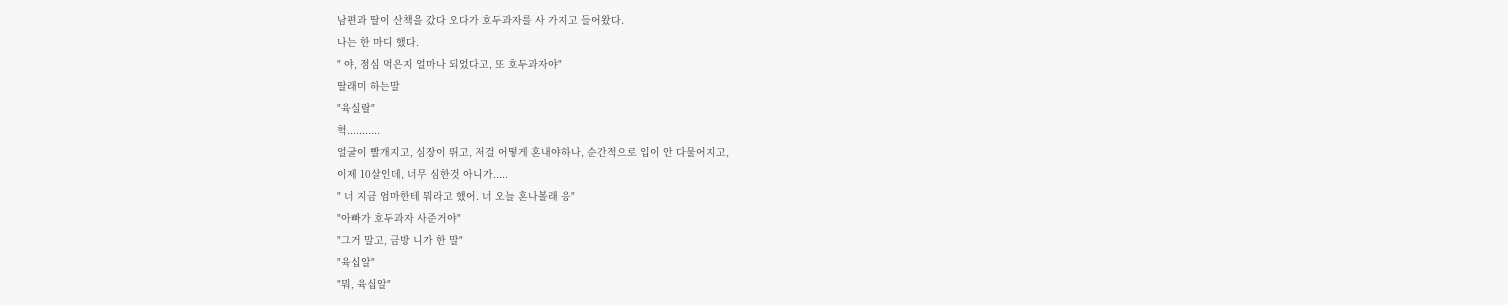남편과 딸이 산책을 갔다 오다가 호두과자를 사 가지고 들어왔다.
나는 한 마디 했다.
" 야, 점심 먹은지 얼마나 되었다고, 또 호두과자야"
딸래미 하는말
"육실랄"
헉...........
얼굴이 빨개지고, 심장이 뛰고, 저걸 어떻게 혼내야하나, 순간적으로 입이 안 다물어지고,
이제 10살인데, 너무 심한것 아니가.....
" 너 지금 엄마한테 뭐라고 했어. 너 오늘 혼나볼래 응"
"아빠가 호두과자 사준거야"
"그거 말고, 금방 니가 한 말"
"육십알"
"뭐, 육십알"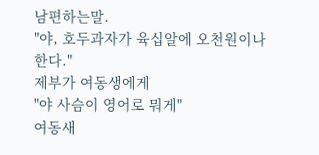남편하는말.
"야, 호두과자가 육십알에 오천원이나 한다."
제부가 여동생에게
"야 사슴이 영어로 뭐게"
여동새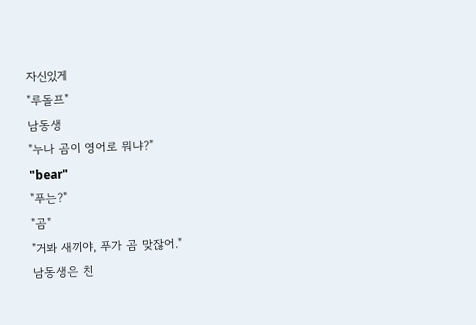자신있게
"루돌프"
남동생
"누나 곰이 영어로 뭐냐?"
"bear"
"푸는?"
"곰"
"거봐 새끼야, 푸가 곰 맞잖어."
남동생은 친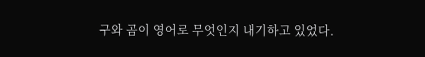구와 곰이 영어로 무엇인지 내기하고 있었다.